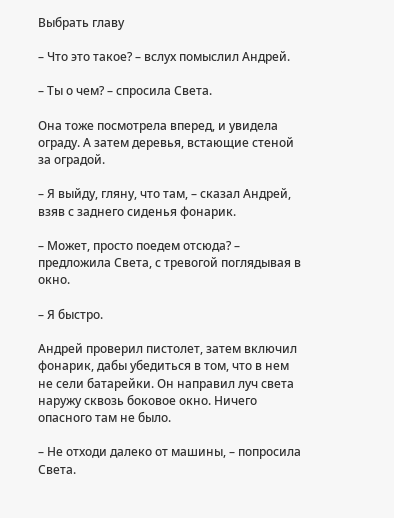Выбрать главу

– Что это такое? – вслух помыслил Андрей.

– Ты о чем? – спросила Света.

Она тоже посмотрела вперед, и увидела ограду. А затем деревья, встающие стеной за оградой.

– Я выйду, гляну, что там, – сказал Андрей, взяв с заднего сиденья фонарик.

– Может, просто поедем отсюда? – предложила Света, с тревогой поглядывая в окно.

– Я быстро.

Андрей проверил пистолет, затем включил фонарик, дабы убедиться в том, что в нем не сели батарейки. Он направил луч света наружу сквозь боковое окно. Ничего опасного там не было.

– Не отходи далеко от машины, – попросила Света.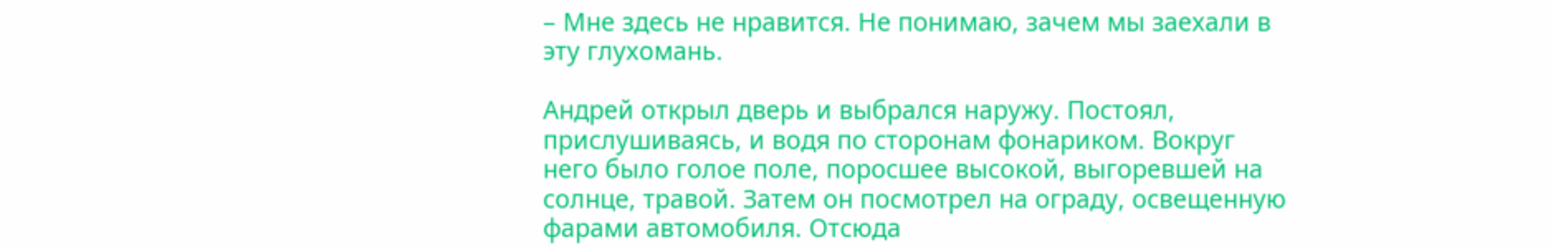– Мне здесь не нравится. Не понимаю, зачем мы заехали в эту глухомань.

Андрей открыл дверь и выбрался наружу. Постоял, прислушиваясь, и водя по сторонам фонариком. Вокруг него было голое поле, поросшее высокой, выгоревшей на солнце, травой. Затем он посмотрел на ограду, освещенную фарами автомобиля. Отсюда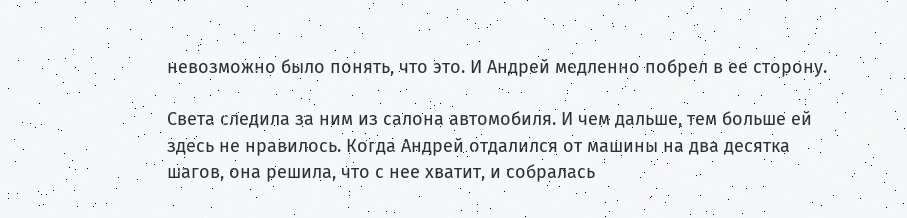невозможно было понять, что это. И Андрей медленно побрел в ее сторону.

Света следила за ним из салона автомобиля. И чем дальше, тем больше ей здесь не нравилось. Когда Андрей отдалился от машины на два десятка шагов, она решила, что с нее хватит, и собралась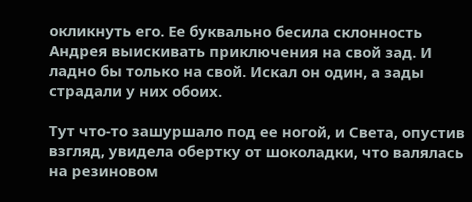окликнуть его. Ее буквально бесила склонность Андрея выискивать приключения на свой зад. И ладно бы только на свой. Искал он один, а зады страдали у них обоих.

Тут что-то зашуршало под ее ногой, и Света, опустив взгляд, увидела обертку от шоколадки, что валялась на резиновом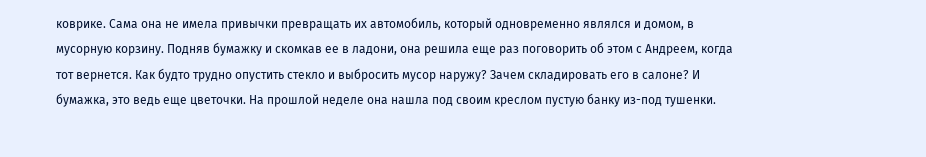коврике. Сама она не имела привычки превращать их автомобиль, который одновременно являлся и домом, в мусорную корзину. Подняв бумажку и скомкав ее в ладони, она решила еще раз поговорить об этом с Андреем, когда тот вернется. Как будто трудно опустить стекло и выбросить мусор наружу? Зачем складировать его в салоне? И бумажка, это ведь еще цветочки. На прошлой неделе она нашла под своим креслом пустую банку из-под тушенки.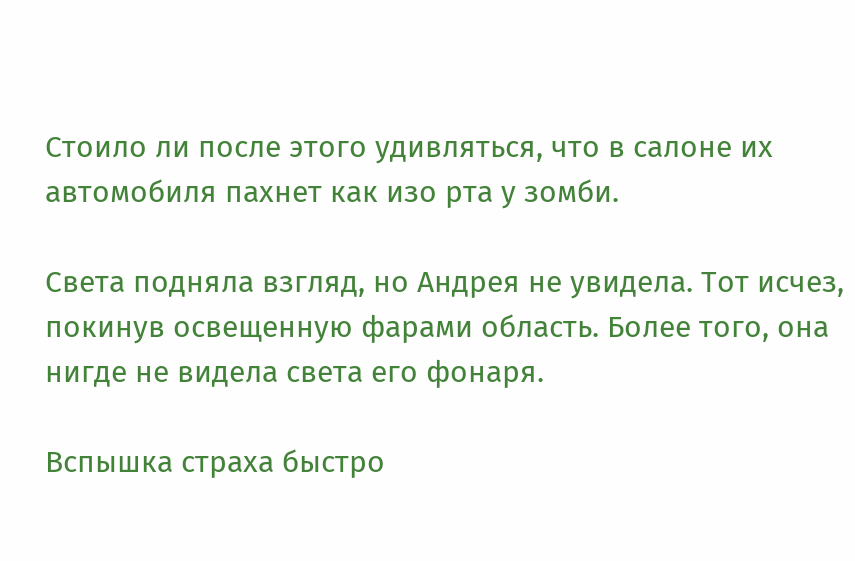Стоило ли после этого удивляться, что в салоне их автомобиля пахнет как изо рта у зомби.

Света подняла взгляд, но Андрея не увидела. Тот исчез, покинув освещенную фарами область. Более того, она нигде не видела света его фонаря.

Вспышка страха быстро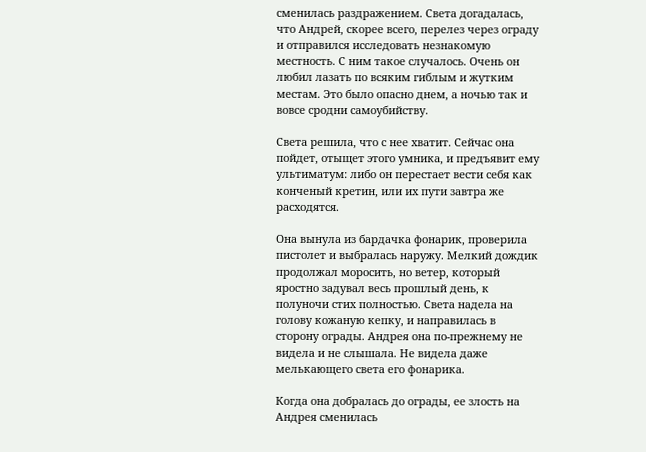сменилась раздражением. Света догадалась, что Андрей, скорее всего, перелез через ограду и отправился исследовать незнакомую местность. С ним такое случалось. Очень он любил лазать по всяким гиблым и жутким местам. Это было опасно днем, а ночью так и вовсе сродни самоубийству.

Света решила, что с нее хватит. Сейчас она пойдет, отыщет этого умника, и предъявит ему ультиматум: либо он перестает вести себя как конченый кретин, или их пути завтра же расходятся.

Она вынула из бардачка фонарик, проверила пистолет и выбралась наружу. Мелкий дождик продолжал моросить, но ветер, который яростно задувал весь прошлый день, к полуночи стих полностью. Света надела на голову кожаную кепку, и направилась в сторону ограды. Андрея она по-прежнему не видела и не слышала. Не видела даже мелькающего света его фонарика.

Когда она добралась до ограды, ее злость на Андрея сменилась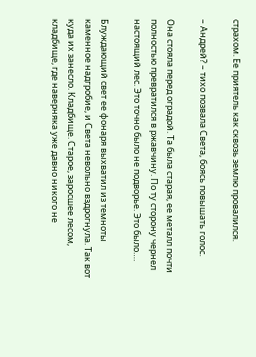страхом. Ее приятель как сквозь землю провалился.

– Андрей? – тихо позвала Света, боясь повышать голос.

Она стояла перед оградой. Та была старая, ее металл почти полностью превратился в ржавчину. По ту сторону чернел настоящий лес. Это точно было не подворье. Это было….

Блуждающий свет ее фонаря выхватил из темноты каменное надгробие, и Света невольно вздрогнула. Так вот куда их занесло. Кладбище. Старое, заросшее лесом, кладбище, где наверняка уже давно никого не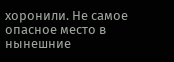хоронили. Не самое опасное место в нынешние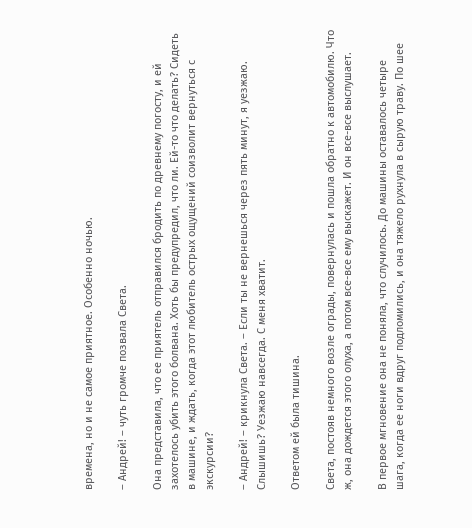времена, но и не самое приятное. Особенно ночью.

– Андрей! – чуть громче позвала Света.

Она представила, что ее приятель отправился бродить по древнему погосту, и ей захотелось убить этого болвана. Хоть бы предупредил, что ли. Ей-то что делать? Сидеть в машине, и ждать, когда этот любитель острых ощущений соизволит вернуться с экскурсии?

– Андрей! – крикнула Света. – Если ты не вернешься через пять минут, я уезжаю. Слышишь? Уезжаю навсегда. С меня хватит.

Ответом ей была тишина.

Света, постояв немного возле ограды, повернулась и пошла обратно к автомобилю. Что ж, она дождется этого олуха, а потом все-все ему выскажет. И он все-все выслушает.

В первое мгновение она не поняла, что случилось. До машины оставалось четыре шага, когда ее ноги вдруг подломились, и она тяжело рухнула в сырую траву. По шее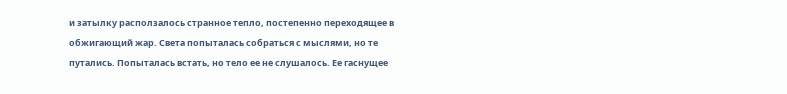и затылку расползалось странное тепло, постепенно переходящее в обжигающий жар. Света попыталась собраться с мыслями, но те путались. Попыталась встать, но тело ее не слушалось. Ее гаснущее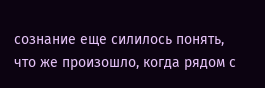сознание еще силилось понять, что же произошло, когда рядом с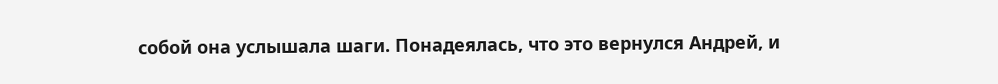собой она услышала шаги. Понадеялась, что это вернулся Андрей, и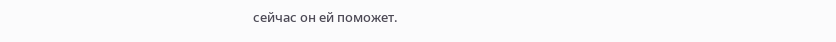сейчас он ей поможет.